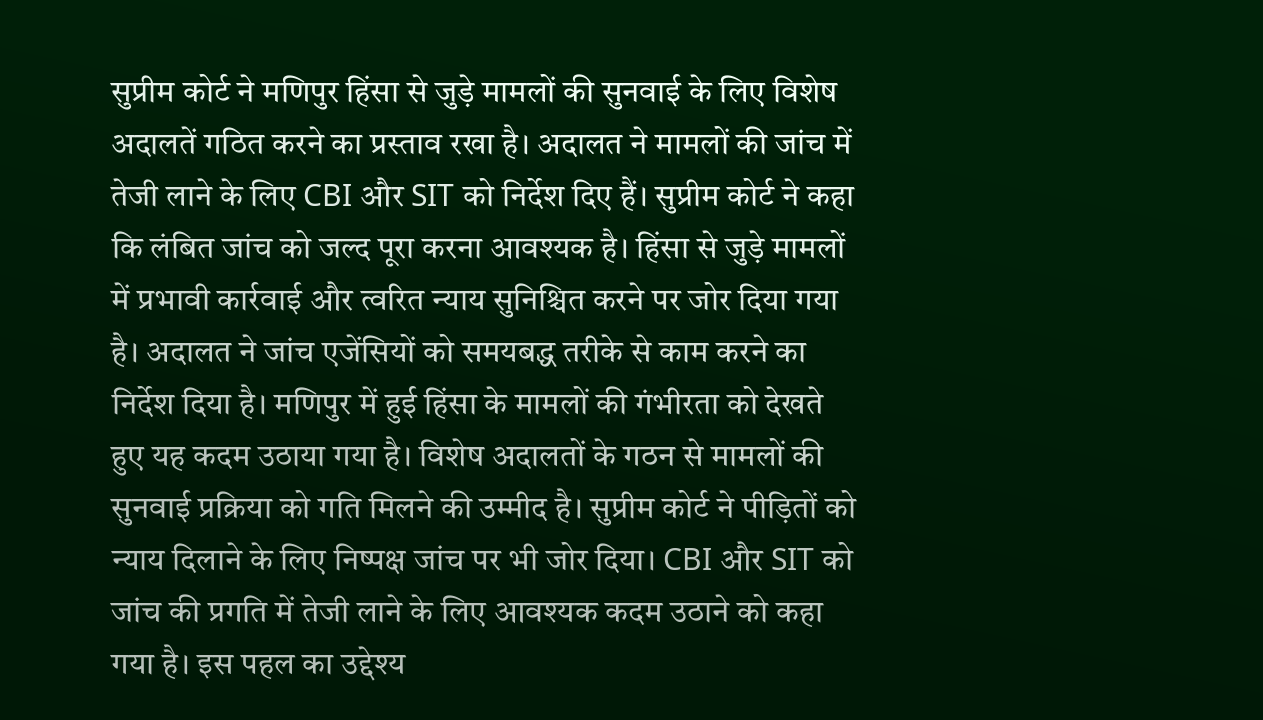सुप्रीम कोर्ट ने मणिपुर हिंसा से जुड़े मामलों की सुनवाई के लिए विशेष अदालतें गठित करने का प्रस्ताव रखा है। अदालत ने मामलों की जांच में तेजी लाने के लिए CBI और SIT को निर्देश दिए हैं। सुप्रीम कोर्ट ने कहा कि लंबित जांच को जल्द पूरा करना आवश्यक है। हिंसा से जुड़े मामलों में प्रभावी कार्रवाई और त्वरित न्याय सुनिश्चित करने पर जोर दिया गया है। अदालत ने जांच एजेंसियों को समयबद्ध तरीके से काम करने का निर्देश दिया है। मणिपुर में हुई हिंसा के मामलों की गंभीरता को देखते हुए यह कदम उठाया गया है। विशेष अदालतों के गठन से मामलों की सुनवाई प्रक्रिया को गति मिलने की उम्मीद है। सुप्रीम कोर्ट ने पीड़ितों को न्याय दिलाने के लिए निष्पक्ष जांच पर भी जोर दिया। CBI और SIT को जांच की प्रगति में तेजी लाने के लिए आवश्यक कदम उठाने को कहा गया है। इस पहल का उद्देश्य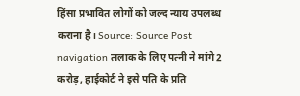हिंसा प्रभावित लोगों को जल्द न्याय उपलब्ध कराना है। Source: Source Post navigation तलाक के लिए पत्नी ने मांगे 2 करोड़, हाईकोर्ट ने इसे पति के प्रति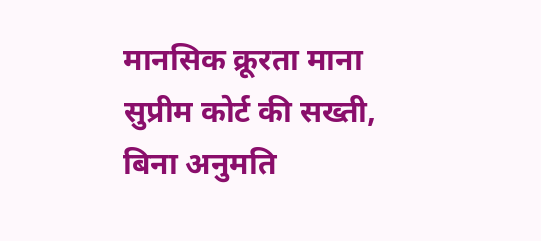मानसिक क्रूरता माना सुप्रीम कोर्ट की सख्ती, बिना अनुमति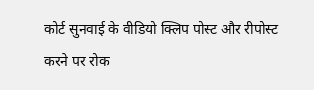कोर्ट सुनवाई के वीडियो क्लिप पोस्ट और रीपोस्ट करने पर रोक